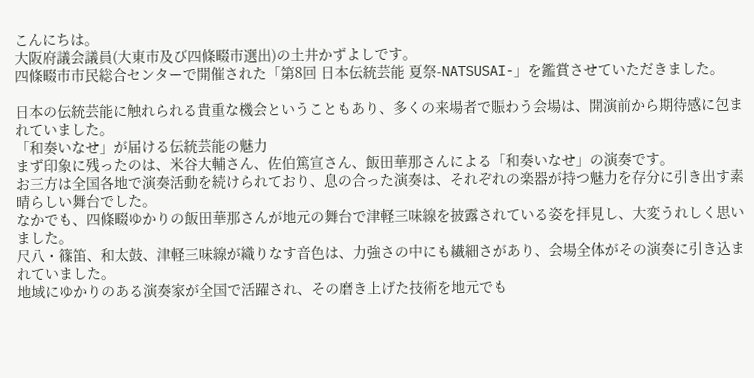こんにちは。
大阪府議会議員(大東市及び四條畷市選出)の土井かずよしです。
四條畷市市民総合センターで開催された「第8回 日本伝統芸能 夏祭-NATSUSAI-」を鑑賞させていただきました。

日本の伝統芸能に触れられる貴重な機会ということもあり、多くの来場者で賑わう会場は、開演前から期待感に包まれていました。
「和奏いなせ」が届ける伝統芸能の魅力
まず印象に残ったのは、米谷大輔さん、佐伯篤宣さん、飯田華那さんによる「和奏いなせ」の演奏です。
お三方は全国各地で演奏活動を続けられており、息の合った演奏は、それぞれの楽器が持つ魅力を存分に引き出す素晴らしい舞台でした。
なかでも、四條畷ゆかりの飯田華那さんが地元の舞台で津軽三味線を披露されている姿を拝見し、大変うれしく思いました。
尺八・篠笛、和太鼓、津軽三味線が織りなす音色は、力強さの中にも繊細さがあり、会場全体がその演奏に引き込まれていました。
地域にゆかりのある演奏家が全国で活躍され、その磨き上げた技術を地元でも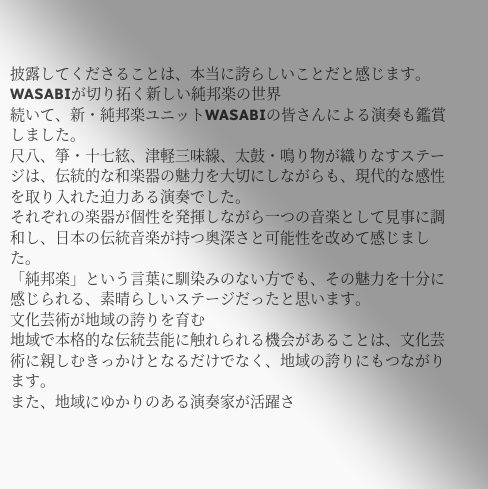披露してくださることは、本当に誇らしいことだと感じます。
WASABIが切り拓く新しい純邦楽の世界
続いて、新・純邦楽ユニットWASABIの皆さんによる演奏も鑑賞しました。
尺八、箏・十七絃、津軽三味線、太鼓・鳴り物が織りなすステージは、伝統的な和楽器の魅力を大切にしながらも、現代的な感性を取り入れた迫力ある演奏でした。
それぞれの楽器が個性を発揮しながら一つの音楽として見事に調和し、日本の伝統音楽が持つ奥深さと可能性を改めて感じました。
「純邦楽」という言葉に馴染みのない方でも、その魅力を十分に感じられる、素晴らしいステージだったと思います。
文化芸術が地域の誇りを育む
地域で本格的な伝統芸能に触れられる機会があることは、文化芸術に親しむきっかけとなるだけでなく、地域の誇りにもつながります。
また、地域にゆかりのある演奏家が活躍さ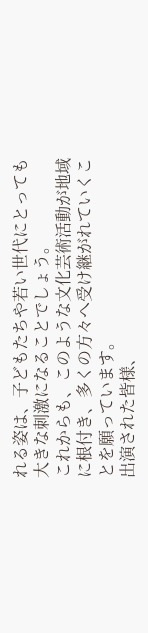れる姿は、子どもたちや若い世代にとっても大きな刺激になることでしょう。
これからも、このような文化芸術活動が地域に根付き、多くの方々へ受け継がれていくことを願っています。
出演された皆様、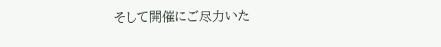そして開催にご尽力いた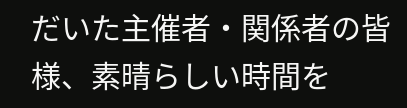だいた主催者・関係者の皆様、素晴らしい時間を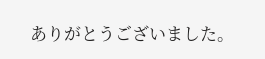ありがとうございました。